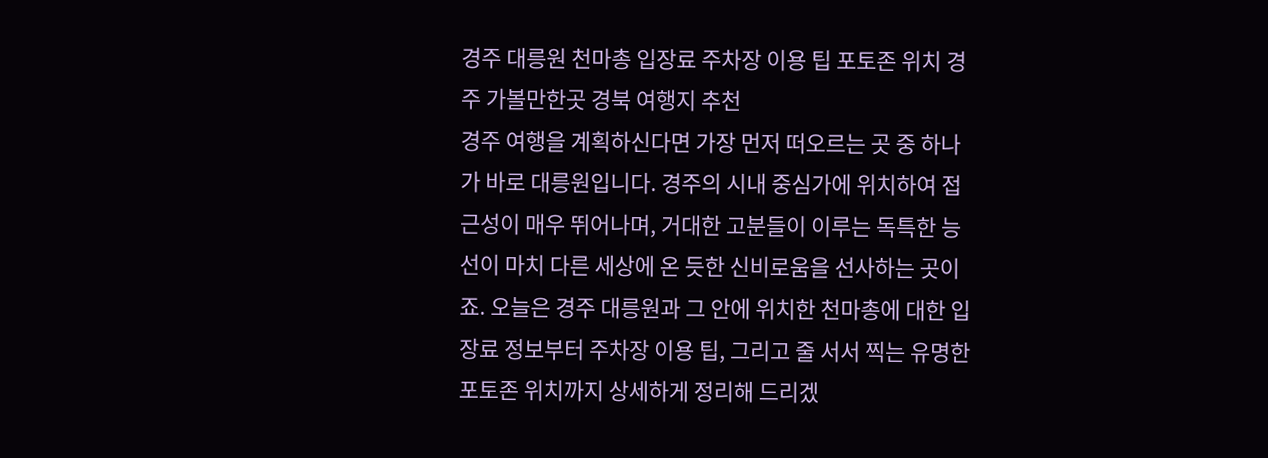경주 대릉원 천마총 입장료 주차장 이용 팁 포토존 위치 경주 가볼만한곳 경북 여행지 추천
경주 여행을 계획하신다면 가장 먼저 떠오르는 곳 중 하나가 바로 대릉원입니다. 경주의 시내 중심가에 위치하여 접근성이 매우 뛰어나며, 거대한 고분들이 이루는 독특한 능선이 마치 다른 세상에 온 듯한 신비로움을 선사하는 곳이죠. 오늘은 경주 대릉원과 그 안에 위치한 천마총에 대한 입장료 정보부터 주차장 이용 팁, 그리고 줄 서서 찍는 유명한 포토존 위치까지 상세하게 정리해 드리겠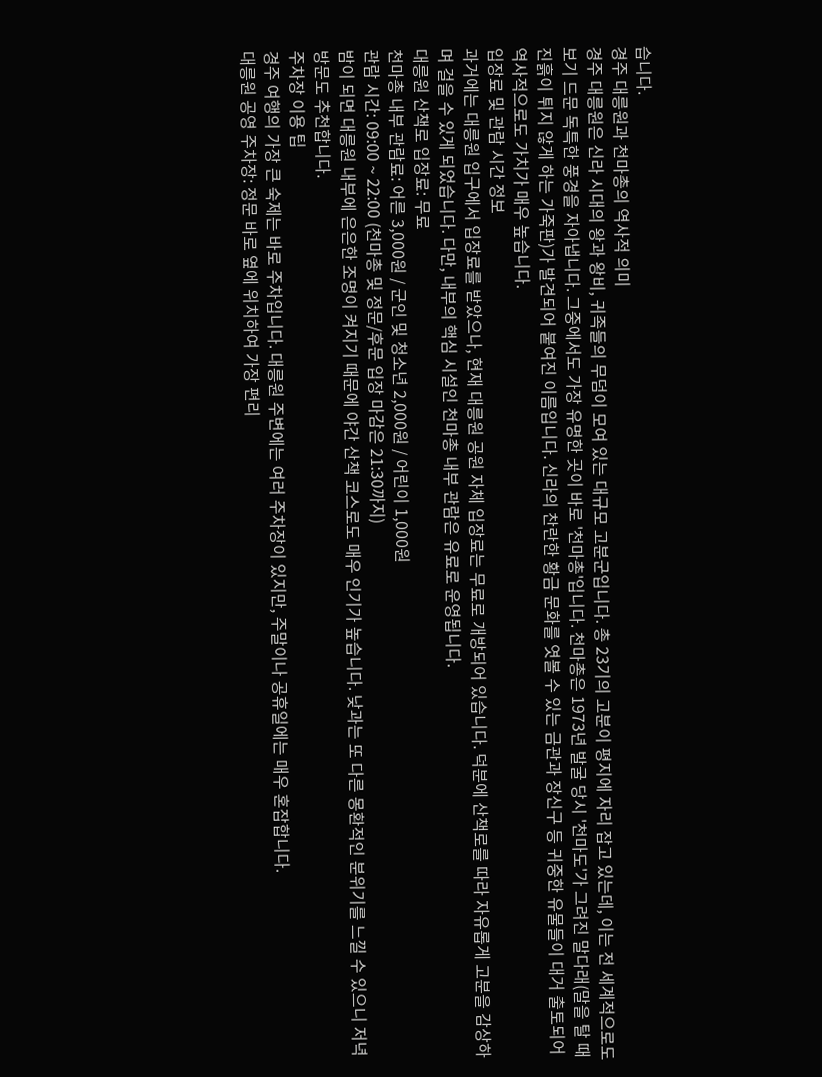습니다.
경주 대릉원과 천마총의 역사적 의미
경주 대릉원은 신라 시대의 왕과 왕비, 귀족들의 무덤이 모여 있는 대규모 고분군입니다. 총 23기의 고분이 평지에 자리 잡고 있는데, 이는 전 세계적으로도 보기 드문 독특한 풍경을 자아냅니다. 그중에서도 가장 유명한 곳이 바로 '천마총'입니다. 천마총은 1973년 발굴 당시 '천마도'가 그려진 말다래(말을 탈 때 진흙이 튀지 않게 하는 가죽판)가 발견되어 붙여진 이름입니다. 신라의 찬란한 황금 문화를 엿볼 수 있는 금관과 장신구 등 귀중한 유물들이 대거 출토되어 역사적으로도 가치가 매우 높습니다.
입장료 및 관람 시간 정보
과거에는 대릉원 입구에서 입장료를 받았으나, 현재 대릉원 공원 자체 입장료는 무료로 개방되어 있습니다. 덕분에 산책로를 따라 자유롭게 고분을 감상하며 걸을 수 있게 되었습니다. 다만, 내부의 핵심 시설인 천마총 내부 관람은 유료로 운영됩니다.
대릉원 산책로 입장료: 무료
천마총 내부 관람료: 어른 3,000원 / 군인 및 청소년 2,000원 / 어린이 1,000원
관람 시간: 09:00 ~ 22:00 (천마총 및 정문/후문 입장 마감은 21:30까지)
밤이 되면 대릉원 내부에 은은한 조명이 켜지기 때문에 야간 산책 코스로도 매우 인기가 높습니다. 낮과는 또 다른 몽환적인 분위기를 느낄 수 있으니 저녁 방문도 추천합니다.
주차장 이용 팁
경주 여행의 가장 큰 숙제는 바로 주차입니다. 대릉원 주변에는 여러 주차장이 있지만, 주말이나 공휴일에는 매우 혼잡합니다.
대릉원 공영 주차장: 정문 바로 옆에 위치하여 가장 편리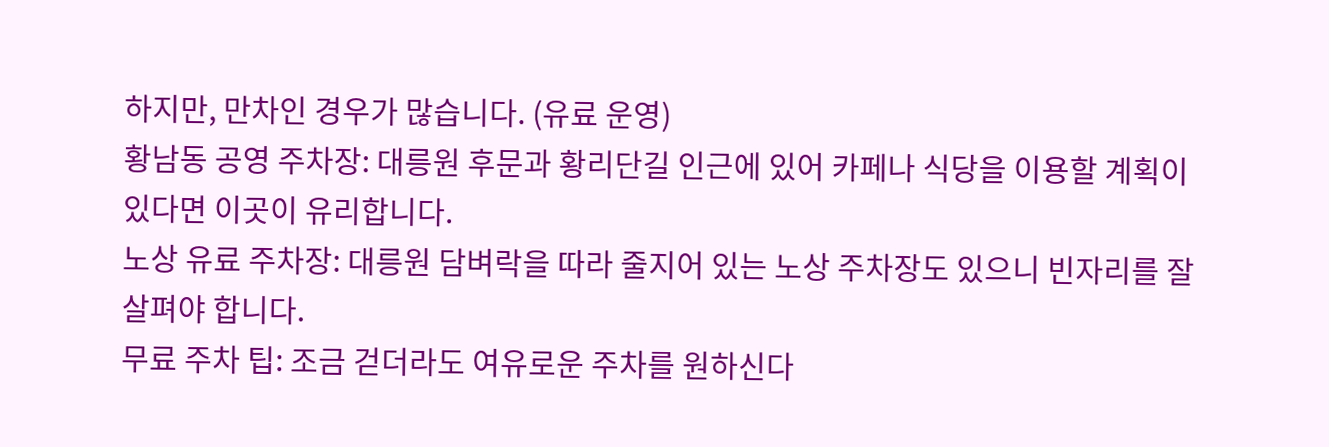하지만, 만차인 경우가 많습니다. (유료 운영)
황남동 공영 주차장: 대릉원 후문과 황리단길 인근에 있어 카페나 식당을 이용할 계획이 있다면 이곳이 유리합니다.
노상 유료 주차장: 대릉원 담벼락을 따라 줄지어 있는 노상 주차장도 있으니 빈자리를 잘 살펴야 합니다.
무료 주차 팁: 조금 걷더라도 여유로운 주차를 원하신다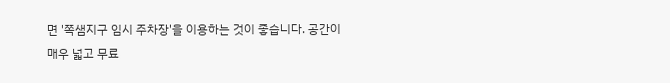면 '쪽샘지구 임시 주차장'을 이용하는 것이 좋습니다. 공간이 매우 넓고 무료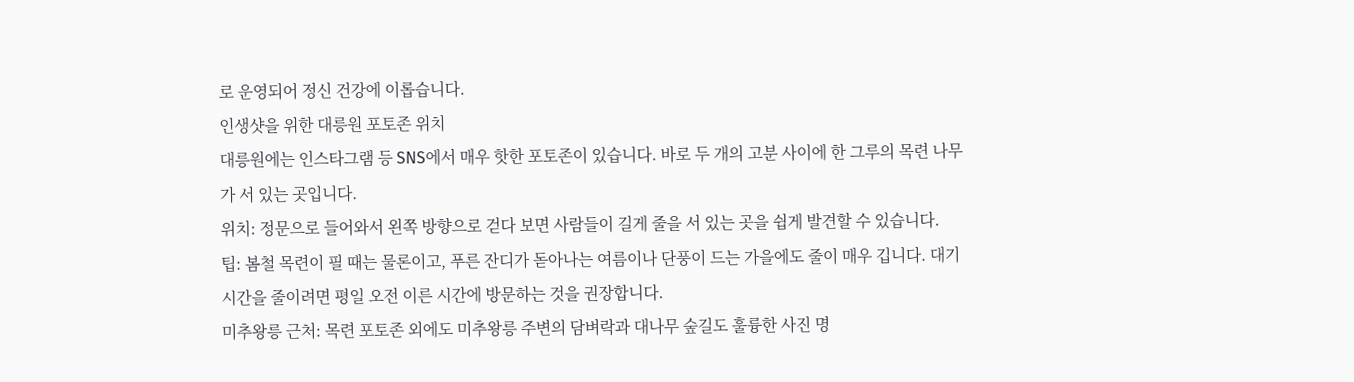로 운영되어 정신 건강에 이롭습니다.
인생샷을 위한 대릉원 포토존 위치
대릉원에는 인스타그램 등 SNS에서 매우 핫한 포토존이 있습니다. 바로 두 개의 고분 사이에 한 그루의 목련 나무가 서 있는 곳입니다.
위치: 정문으로 들어와서 왼쪽 방향으로 걷다 보면 사람들이 길게 줄을 서 있는 곳을 쉽게 발견할 수 있습니다.
팁: 봄철 목련이 필 때는 물론이고, 푸른 잔디가 돋아나는 여름이나 단풍이 드는 가을에도 줄이 매우 깁니다. 대기 시간을 줄이려면 평일 오전 이른 시간에 방문하는 것을 권장합니다.
미추왕릉 근처: 목련 포토존 외에도 미추왕릉 주변의 담벼락과 대나무 숲길도 훌륭한 사진 명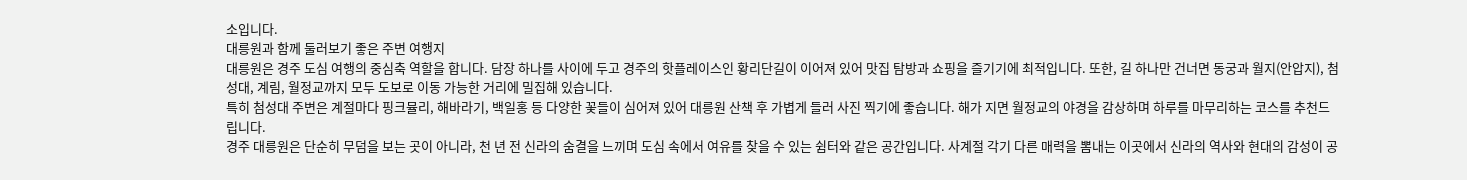소입니다.
대릉원과 함께 둘러보기 좋은 주변 여행지
대릉원은 경주 도심 여행의 중심축 역할을 합니다. 담장 하나를 사이에 두고 경주의 핫플레이스인 황리단길이 이어져 있어 맛집 탐방과 쇼핑을 즐기기에 최적입니다. 또한, 길 하나만 건너면 동궁과 월지(안압지), 첨성대, 계림, 월정교까지 모두 도보로 이동 가능한 거리에 밀집해 있습니다.
특히 첨성대 주변은 계절마다 핑크뮬리, 해바라기, 백일홍 등 다양한 꽃들이 심어져 있어 대릉원 산책 후 가볍게 들러 사진 찍기에 좋습니다. 해가 지면 월정교의 야경을 감상하며 하루를 마무리하는 코스를 추천드립니다.
경주 대릉원은 단순히 무덤을 보는 곳이 아니라, 천 년 전 신라의 숨결을 느끼며 도심 속에서 여유를 찾을 수 있는 쉼터와 같은 공간입니다. 사계절 각기 다른 매력을 뽐내는 이곳에서 신라의 역사와 현대의 감성이 공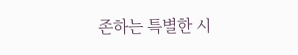존하는 특별한 시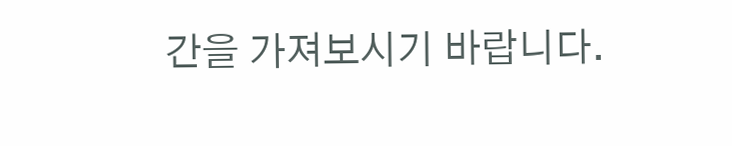간을 가져보시기 바랍니다.